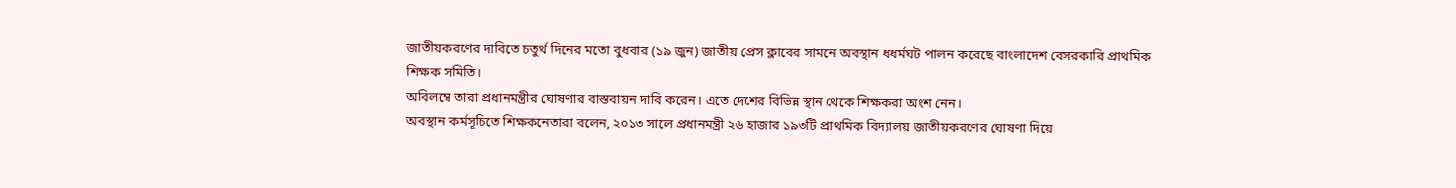জাতীয়করণের দাবিতে চতুর্থ দিনের মতো বুধবার (১৯ জুন) জাতীয় প্রেস ক্লাবের সামনে অবস্থান ধধর্মঘট পালন করেছে বাংলাদেশ বেসরকারি প্রাথমিক শিক্ষক সমিতি।
অবিলম্বে তারা প্রধানমন্ত্রীর ঘোষণার বাস্তবায়ন দাবি করেন। এতে দেশের বিভিন্ন স্থান থেকে শিক্ষকরা অংশ নেন।
অবস্থান কর্মসূচিতে শিক্ষকনেতারা বলেন, ২০১৩ সালে প্রধানমন্ত্রী ২৬ হাজার ১৯৩টি প্রাথমিক বিদ্যালয় জাতীয়করণের ঘোষণা দিয়ে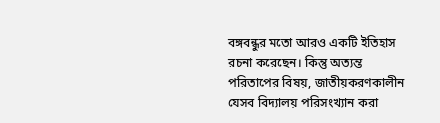বঙ্গবন্ধুর মতো আরও একটি ইতিহাস রচনা করেছেন। কিন্তু অত্যন্ত পরিতাপের বিষয়, জাতীয়করণকালীন যেসব বিদ্যালয় পরিসংখ্যান করা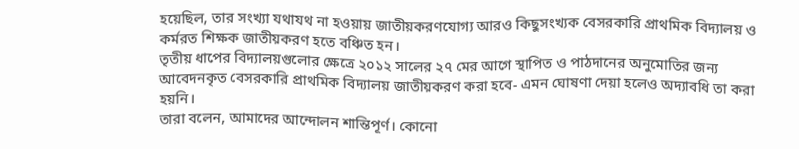হয়েছিল, তার সংখ্যা যথাযথ না হওয়ায় জাতীয়করণযোগ্য আরও কিছুসংখ্যক বেসরকারি প্রাথমিক বিদ্যালয় ও কর্মরত শিক্ষক জাতীয়করণ হতে বঞ্চিত হন।
তৃতীয় ধাপের বিদ্যালয়গুলোর ক্ষেত্রে ২০১২ সালের ২৭ মের আগে স্থাপিত ও পাঠদানের অনুমোতির জন্য আবেদনকৃত বেসরকারি প্রাথমিক বিদ্যালয় জাতীয়করণ করা হবে- এমন ঘোষণা দেয়া হলেও অদ্যাবধি তা করা হয়নি।
তারা বলেন, আমাদের আন্দোলন শান্তিপূর্ণ। কোনো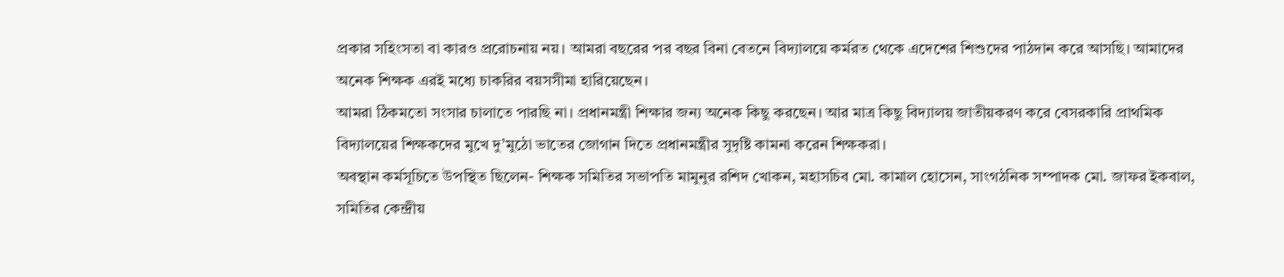প্রকার সহিংসতা বা কারও প্ররোচনায় নয়। আমরা বছরের পর বছর বিনা বেতনে বিদ্যালয়ে কর্মরত থেকে এদেশের শিশুদের পাঠদান করে আসছি। আমাদের অনেক শিক্ষক এরই মধ্যে চাকরির বয়সসীমা হারিয়েছেন।
আমরা ঠিকমতো সংসার চালাতে পারছি না। প্রধানমন্ত্রী শিক্ষার জন্য অনেক কিছু করছেন। আর মাত্র কিছু বিদ্যালয় জাতীয়করণ করে বেসরকারি প্রাথমিক বিদ্যালয়ের শিক্ষকদের মুখে দু’মুঠো ভাতের জোগান দিতে প্রধানমন্ত্রীর সুদৃষ্টি কামনা করেন শিক্ষকরা।
অবস্থান কর্মসূচিতে উপস্থিত ছিলেন- শিক্ষক সমিতির সভাপতি মামুনুর রশিদ খোকন, মহাসচিব মো. কামাল হোসেন, সাংগঠনিক সম্পাদক মো. জাফর ইকবাল, সমিতির কেন্দ্রীয়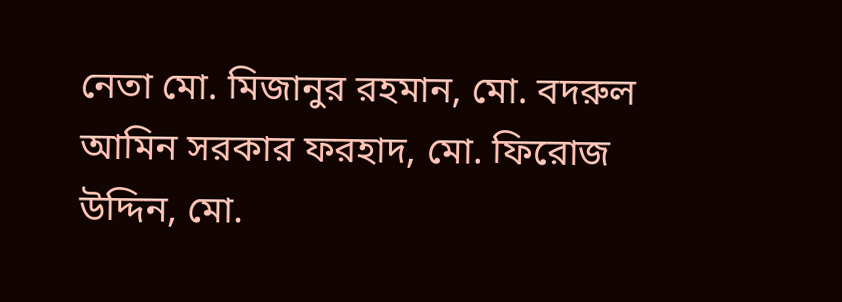নেতা মো. মিজানুর রহমান, মো. বদরুল আমিন সরকার ফরহাদ, মো. ফিরোজ উদ্দিন, মো.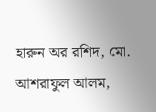হারুন অর রশিদ, মো. আশরাফুল আলম,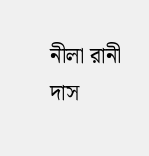নীলা রানী দাস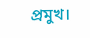প্রমুখ।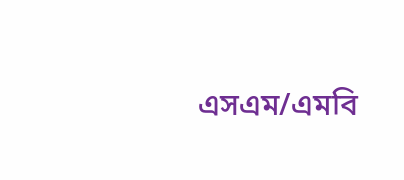এসএম/এমবি